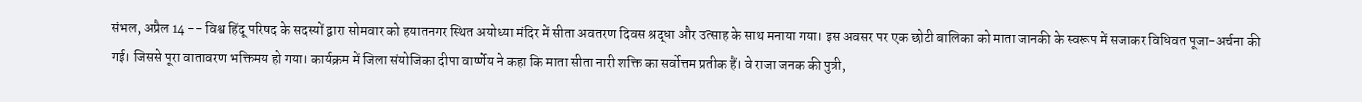संभल, अप्रैल 14 -- विश्व हिंदू परिषद के सदस्यों द्वारा सोमवार को हयातनगर स्थित अयोध्या मंदिर में सीता अवतरण दिवस श्रद्धा और उत्साह के साथ मनाया गया। इस अवसर पर एक छोटी बालिका को माता जानकी के स्वरूप में सजाकर विधिवत पूजा-अर्चना की गई। जिससे पूरा वातावरण भक्तिमय हो गया। कार्यक्रम में जिला संयोजिका दीपा वार्ष्णेय ने कहा कि माता सीता नारी शक्ति का सर्वोत्तम प्रतीक हैं। वे राजा जनक की पुत्री,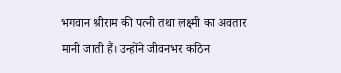भगवान श्रीराम की पत्नी तथा लक्ष्मी का अवतार मानी जाती हैं। उन्होंने जीवनभर कठिन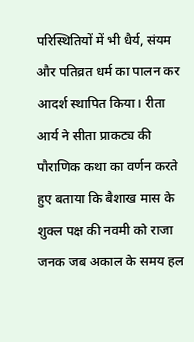परिस्थितियों में भी धैर्य, संयम और पतिव्रत धर्म का पालन कर आदर्श स्थापित किया। रीता आर्य ने सीता प्राकट्य की पौराणिक कथा का वर्णन करते हुए बताया कि बैशाख मास के शुक्ल पक्ष की नवमी को राजा जनक जब अकाल के समय हल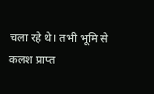चला रहे थे। तभी भूमि से कलश प्राप्त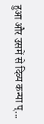हुआ और उसमें से दिव्य कन्या प्...